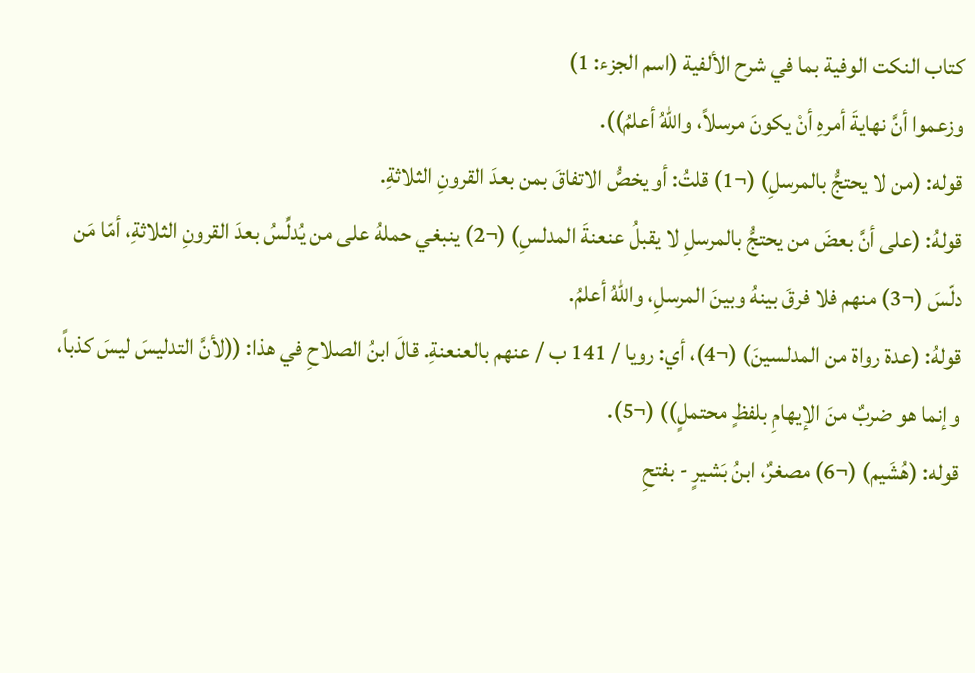كتاب النكت الوفية بما في شرح الألفية (اسم الجزء: 1)
وزعموا أنَّ نهايةَ أمرهِ أنْ يكونَ مرسلاً، واللهُ أعلمُ)).
قوله: (من لا يحتجُّ بالمرسلِ) (¬1) قلتُ: أو يخصُّ الاتفاقَ بمن بعدَ القرونِ الثلاثةِ.
قولهُ: (على أنَّ بعضَ من يحتجُّ بالمرسلِ لا يقبلُ عنعنةَ المدلسِ) (¬2) ينبغي حملهُ على من يُدلِّسُ بعدَ القرونِ الثلاثةِ، أمّا مَن دلّسَ (¬3) منهم فلا فرقَ بينهُ وبينَ المرسلِ، واللهُ أعلمُ.
قولهُ: (عدة رواة من المدلسينَ) (¬4)، أي: رويا / 141 ب / عنهم بالعنعنةِ. قالَ ابنُ الصلاحِ في هذا: ((لأنَّ التدليسَ ليسَ كذباً، وإنما هو ضربٌ منَ الإيهامِ بلفظٍ محتملٍ)) (¬5).
قوله: (هُشَيم) (¬6) مصغرٌ، ابنُ بَشيرٍ - بفتحِ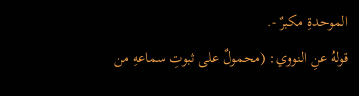الموحدةِ مكبرٌ -.
قولهُ عنِ النووي: (محمولٌ على ثبوتِ سماعهِ من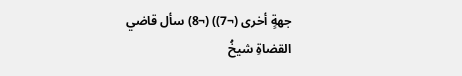جهةٍ أخرى (¬7)) (¬8) سأل قاضي القضاةِ شيخُ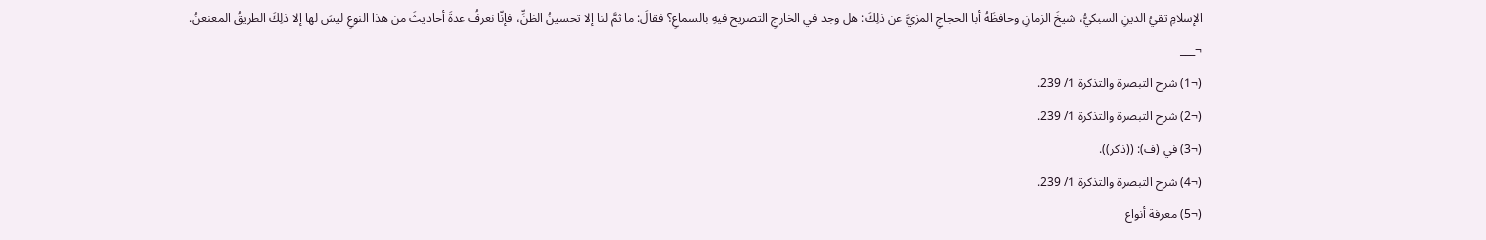الإسلامِ تقيُ الدينِ السبكيُّ، شيخَ الزمانِ وحافظَهُ أبا الحجاجِ المزيَّ عن ذلِكَ: هل وجد في الخارجِ التصريح فيهِ بالسماعِ؟ فقالَ: ما ثمَّ لنا إلا تحسينُ الظنِّ، فإنّا نعرفُ عدةَ أحاديثَ من هذا النوعِ ليسَ لها إلا ذلِكَ الطريقُ المعنعنُ.
¬___
(¬1) شرح التبصرة والتذكرة 1/ 239.
(¬2) شرح التبصرة والتذكرة 1/ 239.
(¬3) في (ف): ((ذكر)).
(¬4) شرح التبصرة والتذكرة 1/ 239.
(¬5) معرفة أنواع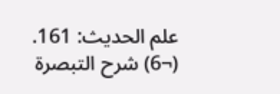علم الحديث: 161.
(¬6) شرح التبصرة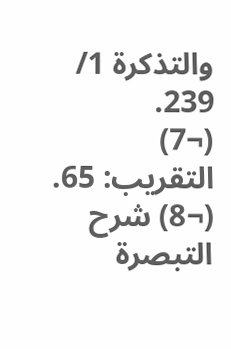والتذكرة 1/ 239.
(¬7) التقريب: 65.
(¬8) شرح التبصرة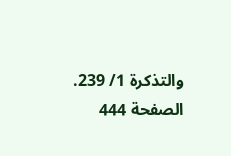والتذكرة 1/ 239.
الصفحة 444